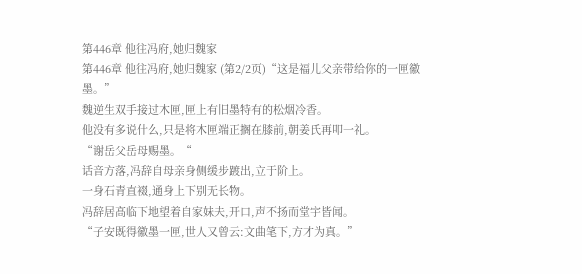第446章 他往冯府,她归魏家
第446章 他往冯府,她归魏家 (第2/2页)“这是福儿父亲带给你的一匣徽墨。”
魏逆生双手接过木匣,匣上有旧墨特有的松烟冷香。
他没有多说什么,只是将木匣端正搁在膝前,朝姜氏再叩一礼。
“谢岳父岳母赐墨。“
话音方落,冯辞自母亲身侧缓步踱出,立于阶上。
一身石青直裰,通身上下别无长物。
冯辞居高临下地望着自家妹夫,开口,声不扬而堂宇皆闻。
“子安既得徽墨一匣,世人又曾云:文曲笔下,方才为真。”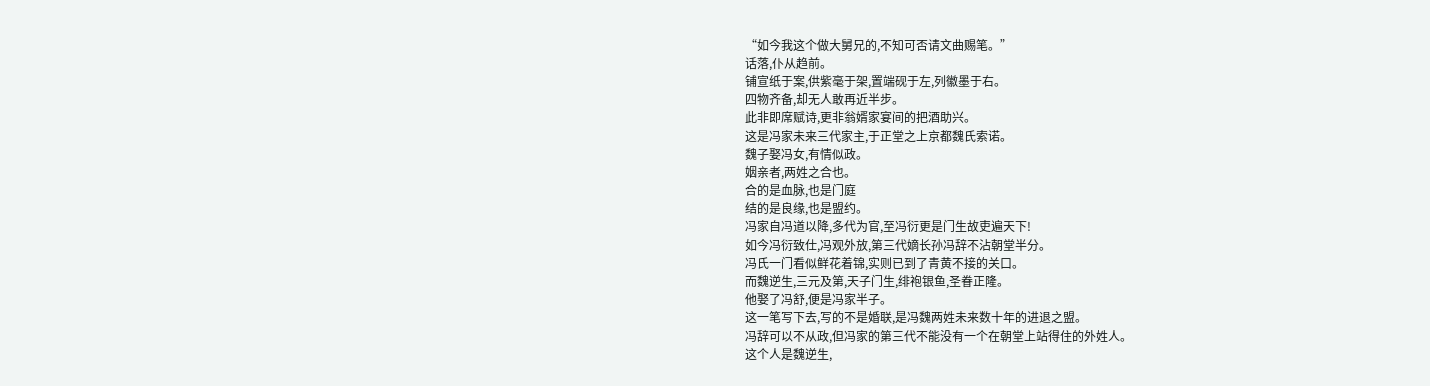“如今我这个做大舅兄的,不知可否请文曲赐笔。”
话落,仆从趋前。
铺宣纸于案,供紫毫于架,置端砚于左,列徽墨于右。
四物齐备,却无人敢再近半步。
此非即席赋诗,更非翁婿家宴间的把酒助兴。
这是冯家未来三代家主,于正堂之上京都魏氏索诺。
魏子娶冯女,有情似政。
姻亲者,两姓之合也。
合的是血脉,也是门庭
结的是良缘,也是盟约。
冯家自冯道以降,多代为官,至冯衍更是门生故吏遍天下!
如今冯衍致仕,冯观外放,第三代嫡长孙冯辞不沾朝堂半分。
冯氏一门看似鲜花着锦,实则已到了青黄不接的关口。
而魏逆生,三元及第,天子门生,绯袍银鱼,圣眷正隆。
他娶了冯舒,便是冯家半子。
这一笔写下去,写的不是婚联,是冯魏两姓未来数十年的进退之盟。
冯辞可以不从政,但冯家的第三代不能没有一个在朝堂上站得住的外姓人。
这个人是魏逆生,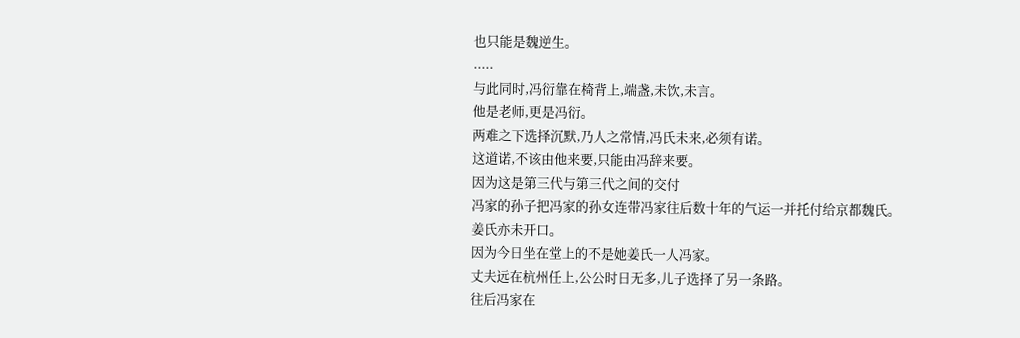也只能是魏逆生。
.....
与此同时,冯衍靠在椅背上,端盏,未饮,未言。
他是老师,更是冯衍。
两难之下选择沉默,乃人之常情,冯氏未来,必须有诺。
这道诺,不该由他来要,只能由冯辞来要。
因为这是第三代与第三代之间的交付
冯家的孙子把冯家的孙女连带冯家往后数十年的气运一并托付给京都魏氏。
姜氏亦未开口。
因为今日坐在堂上的不是她姜氏一人冯家。
丈夫远在杭州任上,公公时日无多,儿子选择了另一条路。
往后冯家在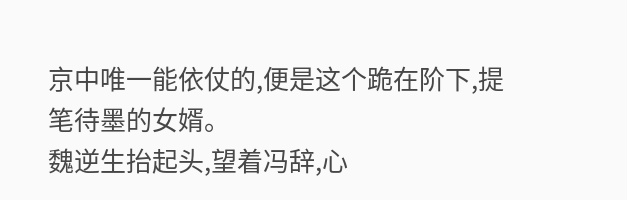京中唯一能依仗的,便是这个跪在阶下,提笔待墨的女婿。
魏逆生抬起头,望着冯辞,心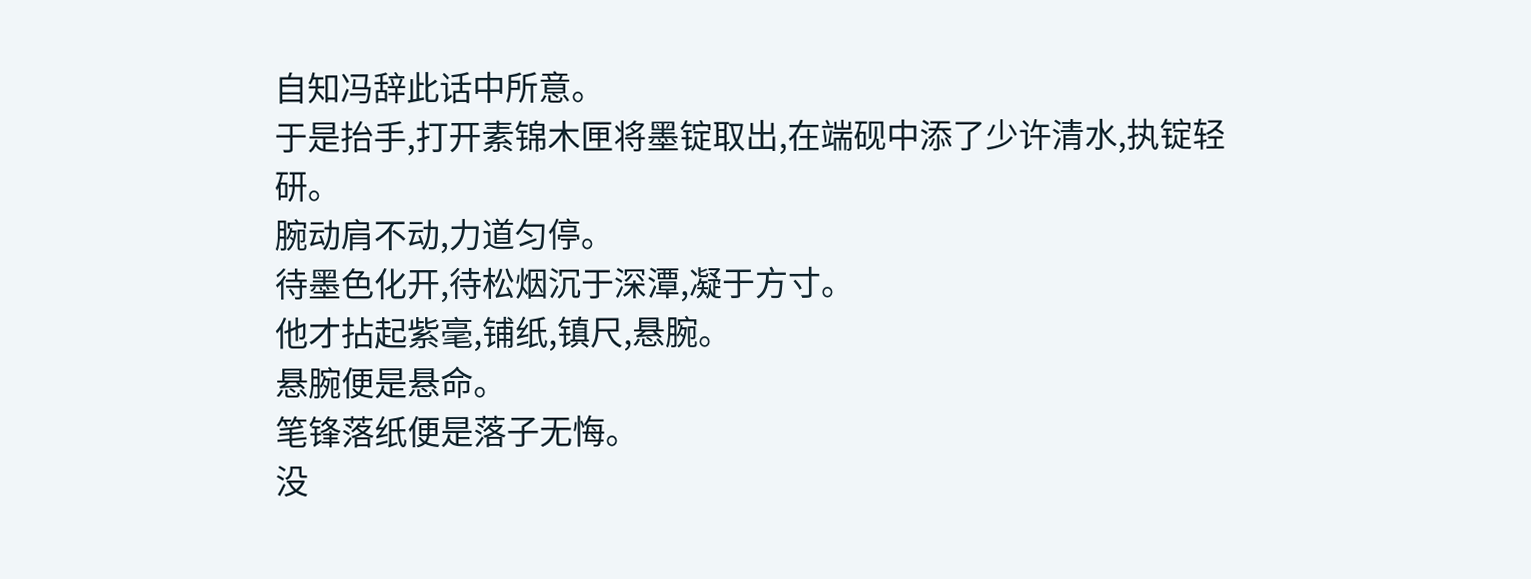自知冯辞此话中所意。
于是抬手,打开素锦木匣将墨锭取出,在端砚中添了少许清水,执锭轻研。
腕动肩不动,力道匀停。
待墨色化开,待松烟沉于深潭,凝于方寸。
他才拈起紫毫,铺纸,镇尺,悬腕。
悬腕便是悬命。
笔锋落纸便是落子无悔。
没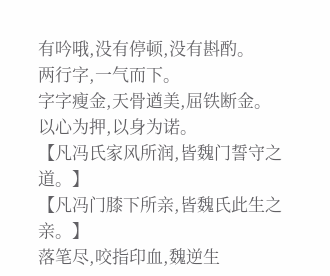有吟哦,没有停顿,没有斟酌。
两行字,一气而下。
字字瘦金,天骨遒美,屈铁断金。
以心为押,以身为诺。
【凡冯氏家风所润,皆魏门誓守之道。】
【凡冯门膝下所亲,皆魏氏此生之亲。】
落笔尽,咬指印血,魏逆生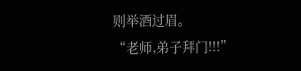则举酒过眉。
“老师,弟子拜门!!!”